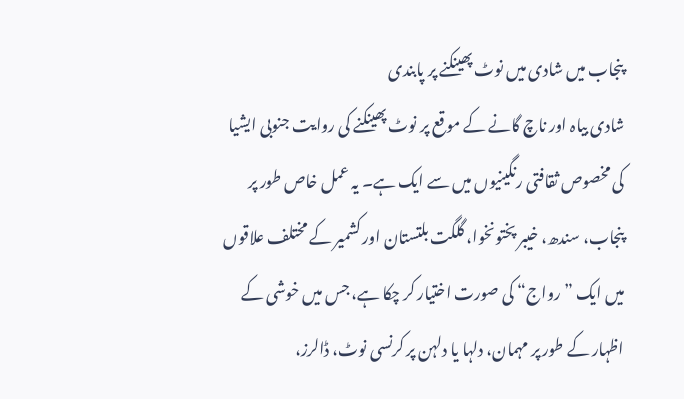پنجاب میں شادی میں نوٹ پھینکنے پر پابندی
شادی بیاہ اور ناچ گانے کے موقع پر نوٹ پھینکنے کی روایت جنوبی ایشیا کی مخصوص ثقافتی رنگینیوں میں سے ایک ہے۔ یہ عمل خاص طور پر پنجاب، سندھ، خیبر پختونخوا، گلگت بلتستان اور کشمیر کے مختلف علاقوں میں ایک ”رواج“ کی صورت اختیار کر چکا ہے، جس میں خوشی کے اظہار کے طور پر مہمان، دلہا یا دلہن پر کرنسی نوٹ، ڈالرز،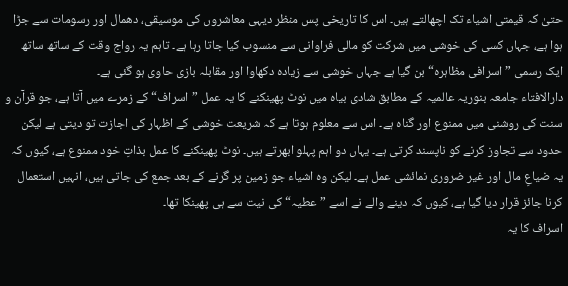حتیٰ کہ قیمتی اشیاء تک اچھالتے ہیں۔ اس کا تاریخی پس منظر دیہی معاشروں کی موسیقی، دھمال اور رسومات سے جڑا ہوا ہے، جہاں کسی کی خوشی میں شرکت کو مالی فراوانی سے منسوب کیا جاتا رہا ہے۔ تاہم یہ رواج وقت کے ساتھ ساتھ ایک رسمی ”اسرافی مظاہرہ“ بن گیا ہے جہاں خوشی سے زیادہ دکھاوا اور مقابلہ بازی حاوی ہو گئی ہے۔
دارالافتاء جامعہ بنوریہ عالمیہ کے مطابق شادی بیاہ میں نوٹ پھینکنے کا یہ عمل ”اسراف“ کے زمرے میں آتا ہے، جو قرآن و سنت کی روشنی میں ممنوع اور گناہ ہے۔ اس سے معلوم ہوتا ہے کہ شریعت خوشی کے اظہار کی اجازت تو دیتی ہے لیکن حدود سے تجاوز کرنے کو ناپسند کرتی ہے۔ یہاں دو اہم پہلو ابھرتے ہیں۔ نوٹ پھینکنے کا عمل بذاتِ خود ممنوع ہے، کیوں کہ یہ ضیاعِ مال اور غیر ضروری نمائشی عمل ہے۔ لیکن وہ اشیاء جو زمین پر گرنے کے بعد جمع کی جاتی ہیں، انہیں استعمال کرنا جائز قرار دیا گیا ہے، کیوں کہ دینے والے نے اسے ”عطیہ“ کی نیت سے ہی پھینکا تھا۔
اسراف کا یہ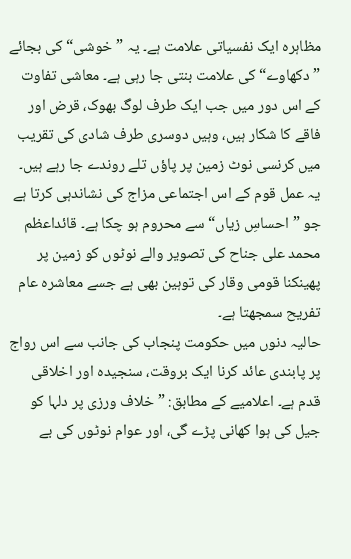مظاہرہ ایک نفسیاتی علامت ہے۔ یہ ”خوشی“ کی بجائے ”دکھاوے“ کی علامت بنتی جا رہی ہے۔ معاشی تفاوت کے اس دور میں جب ایک طرف لوگ بھوک، قرض اور فاقے کا شکار ہیں، وہیں دوسری طرف شادی کی تقریب میں کرنسی نوٹ زمین پر پاؤں تلے روندے جا رہے ہیں۔ یہ عمل قوم کے اس اجتماعی مزاج کی نشاندہی کرتا ہے جو ”احساسِ زیاں“ سے محروم ہو چکا ہے۔ قائداعظم محمد علی جناح کی تصویر والے نوٹوں کو زمین پر پھینکنا قومی وقار کی توہین بھی ہے جسے معاشرہ عام تفریح سمجھتا ہے۔
حالیہ دنوں میں حکومت پنجاب کی جانب سے اس رواج پر پابندی عائد کرنا ایک بروقت، سنجیدہ اور اخلاقی قدم ہے۔ اعلامیے کے مطابق: ”خلاف ورزی پر دلہا کو جیل کی ہوا کھانی پڑے گی، اور عوام نوٹوں کی بے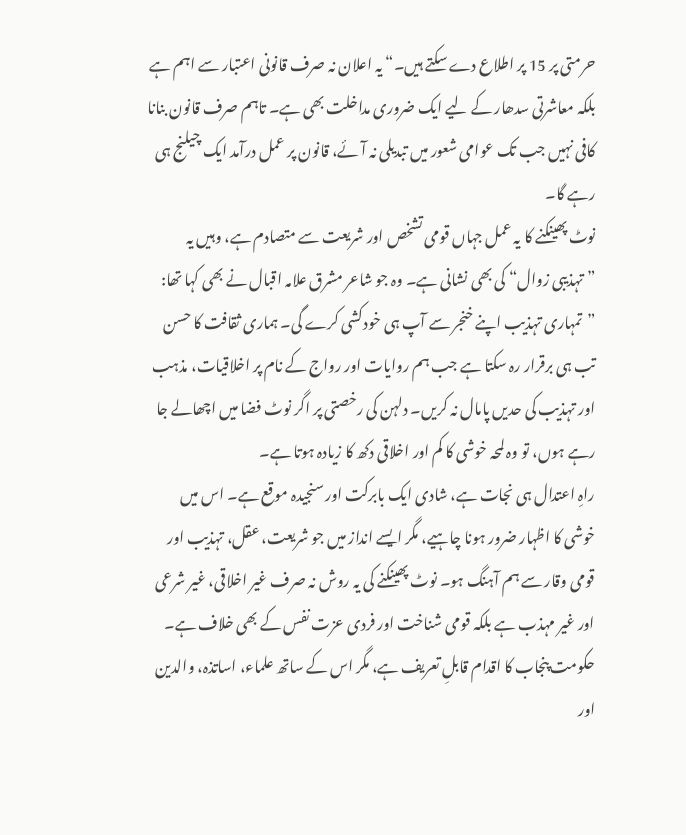حرمتی پر 15 پر اطلاع دے سکتے ہیں۔“ یہ اعلان نہ صرف قانونی اعتبار سے اہم ہے بلکہ معاشرتی سدھار کے لیے ایک ضروری مداخلت بھی ہے۔ تاہم صرف قانون بنانا کافی نہیں جب تک عوامی شعور میں تبدیلی نہ آئے، قانون پر عمل درآمد ایک چیلنج ہی رہے گا۔
نوٹ پھینکنے کا یہ عمل جہاں قومی تشخص اور شریعت سے متصادم ہے، وہیں یہ ”تہذیبی زوال“ کی بھی نشانی ہے۔ وہ جو شاعر مشرق علامہ اقبال نے بھی کہا تھا: ”تمہاری تہذیب اپنے خنجر سے آپ ہی خودکشی کرے گی۔ ہماری ثقافت کا حسن تب ہی برقرار رہ سکتا ہے جب ہم روایات اور رواج کے نام پر اخلاقیات، مذہب اور تہذیب کی حدیں پامال نہ کریں۔ دلہن کی رخصتی پر اگر نوٹ فضا میں اچھالے جا رہے ہوں، تو وہ لمحہ خوشی کا کم اور اخلاقی دکھ کا زیادہ ہوتا ہے۔
راہِ اعتدال ہی نجات ہے، شادی ایک بابرکت اور سنجیدہ موقع ہے۔ اس میں خوشی کا اظہار ضرور ہونا چاہیے، مگر ایسے انداز میں جو شریعت، عقل، تہذیب اور قومی وقار سے ہم آہنگ ہو۔ نوٹ پھینکنے کی یہ روش نہ صرف غیر اخلاقی، غیر شرعی اور غیر مہذب ہے بلکہ قومی شناخت اور فردی عزت نفس کے بھی خلاف ہے۔
حکومت پنجاب کا اقدام قابلِ تعریف ہے، مگر اس کے ساتھ علماء، اساتذہ، والدین اور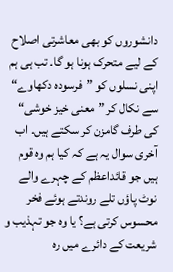دانشوروں کو بھی معاشرتی اصلاح کے لیے متحرک ہونا ہو گا۔ تب ہی ہم اپنی نسلوں کو ”فرسودہ دکھاوے“ سے نکال کر ”معنی خیز خوشی“ کی طرف گامزن کر سکتے ہیں۔ اب آخری سوال یہ ہے کہ کیا ہم وہ قوم ہیں جو قائداعظم کے چہرے والے نوٹ پاؤں تلے روندتے ہوئے فخر محسوس کرتی ہے؟ یا وہ جو تہذیب و شریعت کے دائرے میں رہ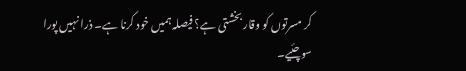کر مسرتوں کو وقار بخشتی ہے؟ فیصلہ ہمیں خود کرنا ہے۔ ذرا نہیں پورا سوچئیے۔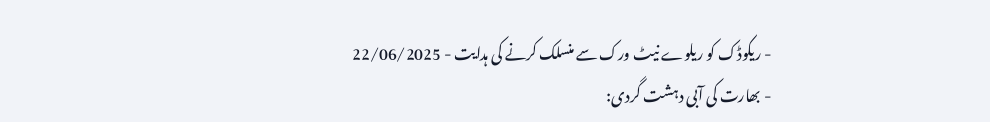- ریکوڈک کو ریلوے نیٹ ورک سے منسلک کرنے کی ہدایت - 22/06/2025
- بھارت کی آبی دہشت گردی: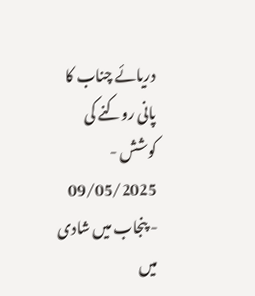دریائے چناب کا پانی روکنے کی کوشش - 09/05/2025
- پنجاب میں شادی میں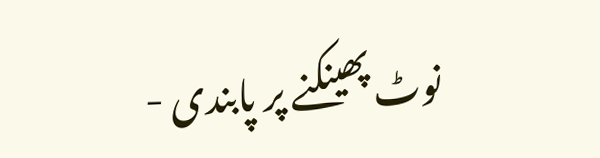نوٹ پھینکنے پر پابندی -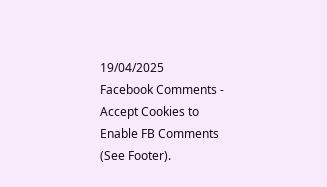19/04/2025
Facebook Comments - Accept Cookies to Enable FB Comments (See Footer).